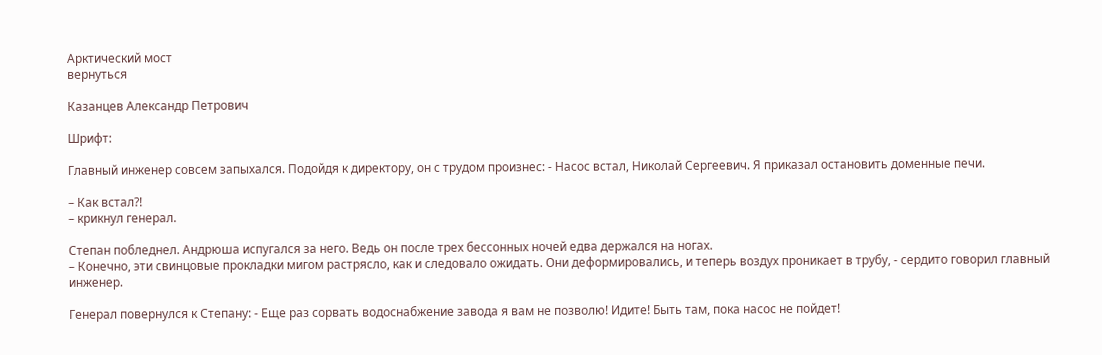Арктический мост
вернуться

Казанцев Александр Петрович

Шрифт:

Главный инженер совсем запыхался. Подойдя к директору, он с трудом произнес: - Насос встал, Николай Сергеевич. Я приказал остановить доменные печи.

– Как встал?!
– крикнул генерал.

Степан побледнел. Андрюша испугался за него. Ведь он после трех бессонных ночей едва держался на ногах.
– Конечно, эти свинцовые прокладки мигом растрясло, как и следовало ожидать. Они деформировались, и теперь воздух проникает в трубу, - сердито говорил главный инженер.

Генерал повернулся к Степану: - Еще раз сорвать водоснабжение завода я вам не позволю! Идите! Быть там, пока насос не пойдет!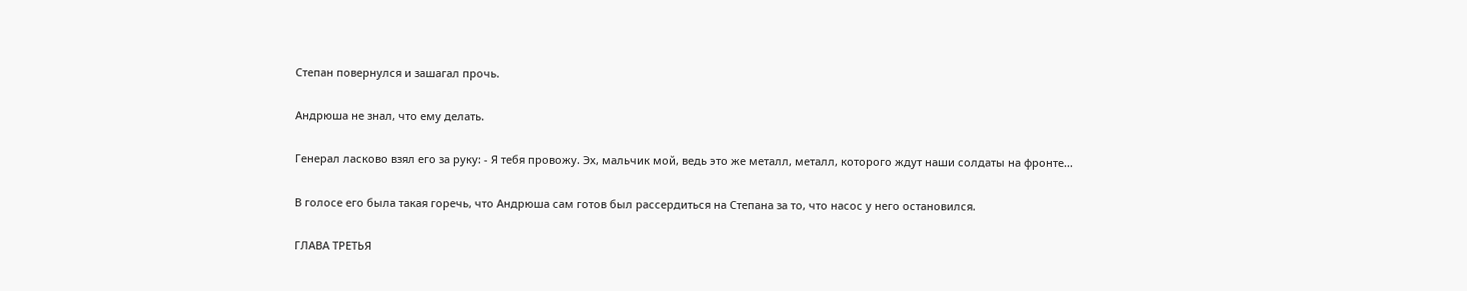Степан повернулся и зашагал прочь.

Андрюша не знал, что ему делать.

Генерал ласково взял его за руку: - Я тебя провожу. Эх, мальчик мой, ведь это же металл, металл, которого ждут наши солдаты на фронте...

В голосе его была такая горечь, что Андрюша сам готов был рассердиться на Степана за то, что насос у него остановился.

ГЛАВА ТРЕТЬЯ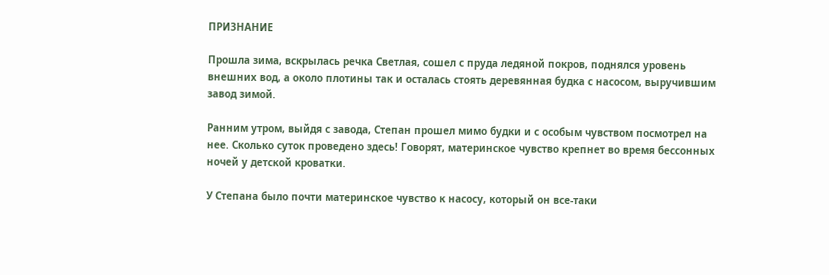ПРИЗНАНИЕ

Прошла зима, вскрылась речка Светлая, сошел с пруда ледяной покров, поднялся уровень внешних вод, а около плотины так и осталась стоять деревянная будка с насосом, выручившим завод зимой.

Ранним утром, выйдя с завода, Степан прошел мимо будки и с особым чувством посмотрел на нее. Сколько суток проведено здесь! Говорят, материнское чувство крепнет во время бессонных ночей у детской кроватки.

У Степана было почти материнское чувство к насосу, который он все-таки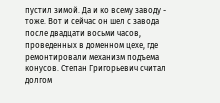пустил зимой. Да и ко всему заводу - тоже. Вот и сейчас он шел с завода после двадцати восьми часов, проведенных в доменном цехе, где ремонтировали механизм подъема конусов. Степан Григорьевич считал долгом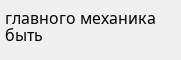главного механика быть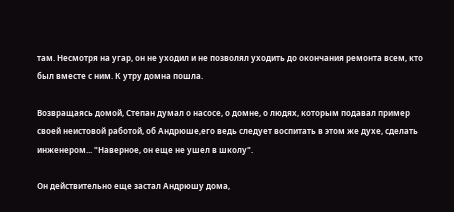там. Несмотря на угар, он не уходил и не позволял уходить до окончания ремонта всем, кто был вместе с ним. К утру домна пошла.

Возвращаясь домой, Степан думал о насосе, о домне, о людях, которым подавал пример своей неистовой работой, об Андрюше,его ведь следует воспитать в этом же духе, сделать инженером... "Наверное, он еще не ушел в школу".

Он действительно еще застал Андрюшу дома,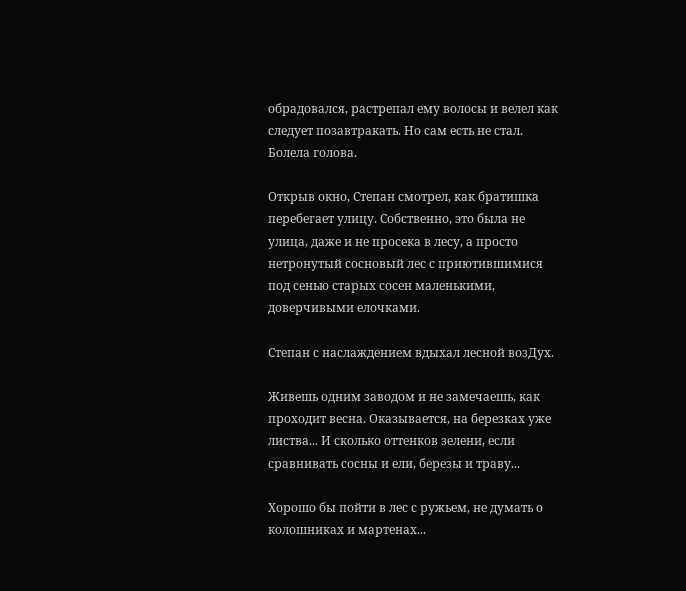обрадовался, растрепал ему волосы и велел как следует позавтракать. Но сам есть не стал. Болела голова.

Открыв окно, Степан смотрел, как братишка перебегает улицу. Собственно, это была не улица, даже и не просека в лесу, а просто нетронутый сосновый лес с приютившимися под сенью старых сосен маленькими, доверчивыми елочками.

Степан с наслаждением вдыхал лесной возДух.

Живешь одним заводом и не замечаешь, как проходит весна. Оказывается, на березках уже листва... И сколько оттенков зелени, если сравнивать сосны и ели, березы и траву...

Хорошо бы пойти в лес с ружьем, не думать о колошниках и мартенах...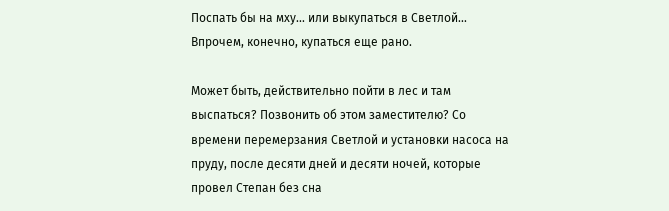Поспать бы на мху... или выкупаться в Светлой... Впрочем, конечно, купаться еще рано.

Может быть, действительно пойти в лес и там выспаться? Позвонить об этом заместителю? Со времени перемерзания Светлой и установки насоса на пруду, после десяти дней и десяти ночей, которые провел Степан без сна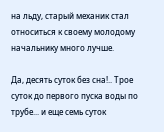на льду, старый механик стал относиться к своему молодому начальнику много лучше.

Да, десять суток без сна!.. Трое суток до первого пуска воды по трубе... и еще семь суток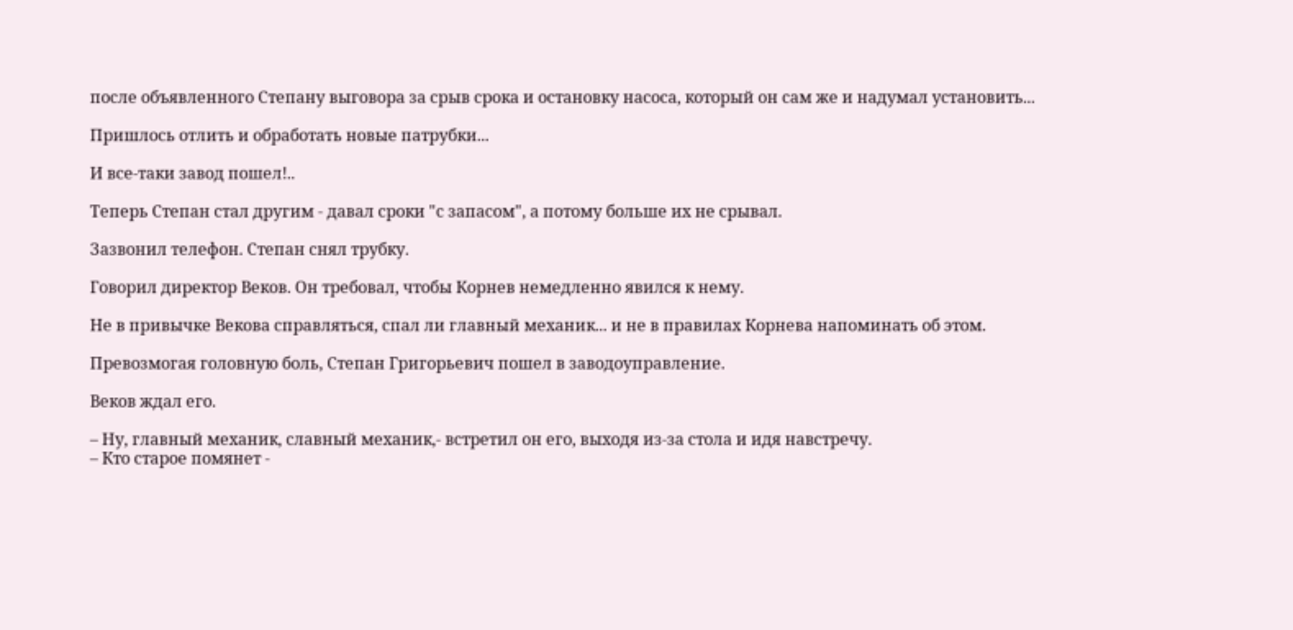после объявленного Степану выговора за срыв срока и остановку насоса, который он сам же и надумал установить...

Пришлось отлить и обработать новые патрубки...

И все-таки завод пошел!..

Теперь Степан стал другим - давал сроки "с запасом", а потому больше их не срывал.

Зазвонил телефон. Степан снял трубку.

Говорил директор Веков. Он требовал, чтобы Корнев немедленно явился к нему.

Не в привычке Векова справляться, спал ли главный механик... и не в правилах Корнева напоминать об этом.

Превозмогая головную боль, Степан Григорьевич пошел в заводоуправление.

Веков ждал его.

– Ну, главный механик, славный механик,- встретил он его, выходя из-за стола и идя навстречу.
– Кто старое помянет -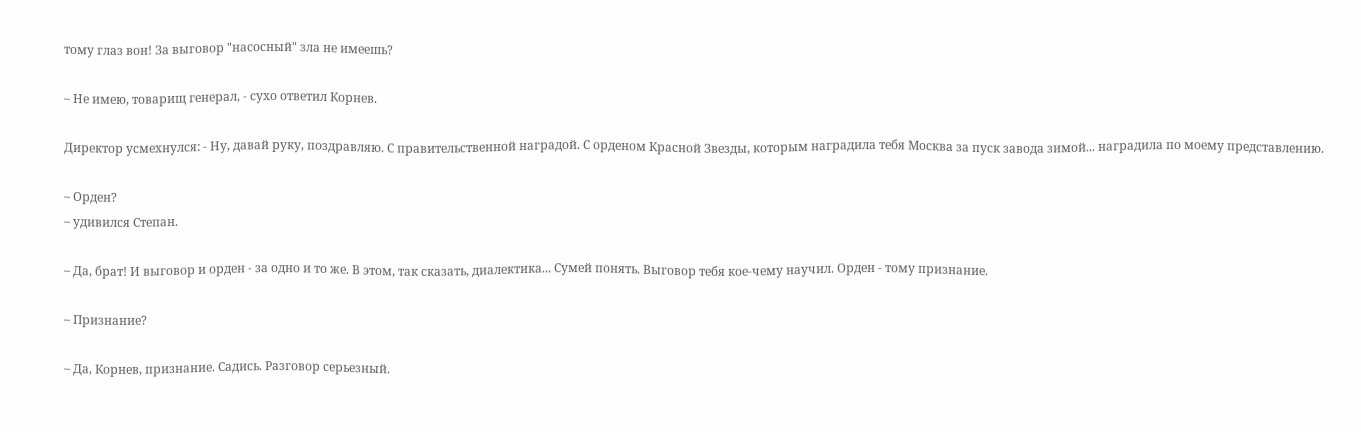тому глаз вон! За выговор "насосный" зла не имеешь?

– Не имею, товарищ генерал, - сухо ответил Корнев.

Директор усмехнулся: - Ну, давай руку, поздравляю. С правительственной наградой. С орденом Красной Звезды, которым наградила тебя Москва за пуск завода зимой... наградила по моему представлению.

– Орден?
– удивился Степан.

– Да, брат! И выговор и орден - за одно и то же. В этом, так сказать, диалектика... Сумей понять. Выговор тебя кое-чему научил. Орден - тому признание.

– Признание?

– Да, Корнев, признание. Садись. Разговор серьезный.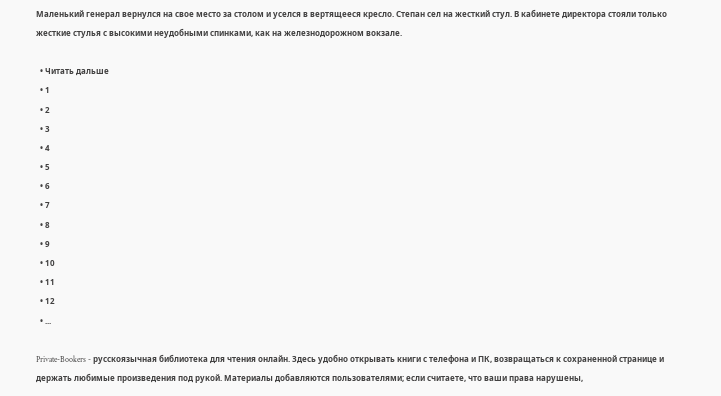Маленький генерал вернулся на свое место за столом и уселся в вертящееся кресло. Степан сел на жесткий стул. В кабинете директора стояли только жесткие стулья с высокими неудобными спинками, как на железнодорожном вокзале.

  • Читать дальше
  • 1
  • 2
  • 3
  • 4
  • 5
  • 6
  • 7
  • 8
  • 9
  • 10
  • 11
  • 12
  • ...

Private-Bookers - русскоязычная библиотека для чтения онлайн. Здесь удобно открывать книги с телефона и ПК, возвращаться к сохраненной странице и держать любимые произведения под рукой. Материалы добавляются пользователями; если считаете, что ваши права нарушены,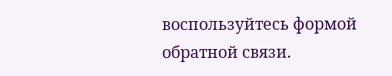воспользуйтесь формой обратной связи.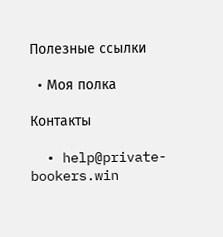Полезные ссылки

  • Моя полка

Контакты

  • help@private-bookers.win